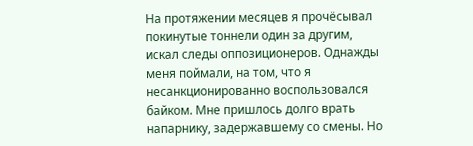На протяжении месяцев я прочёсывал покинутые тоннели один за другим, искал следы оппозиционеров. Однажды меня поймали, на том, что я несанкционированно воспользовался байком. Мне пришлось долго врать напарнику, задержавшему со смены. Но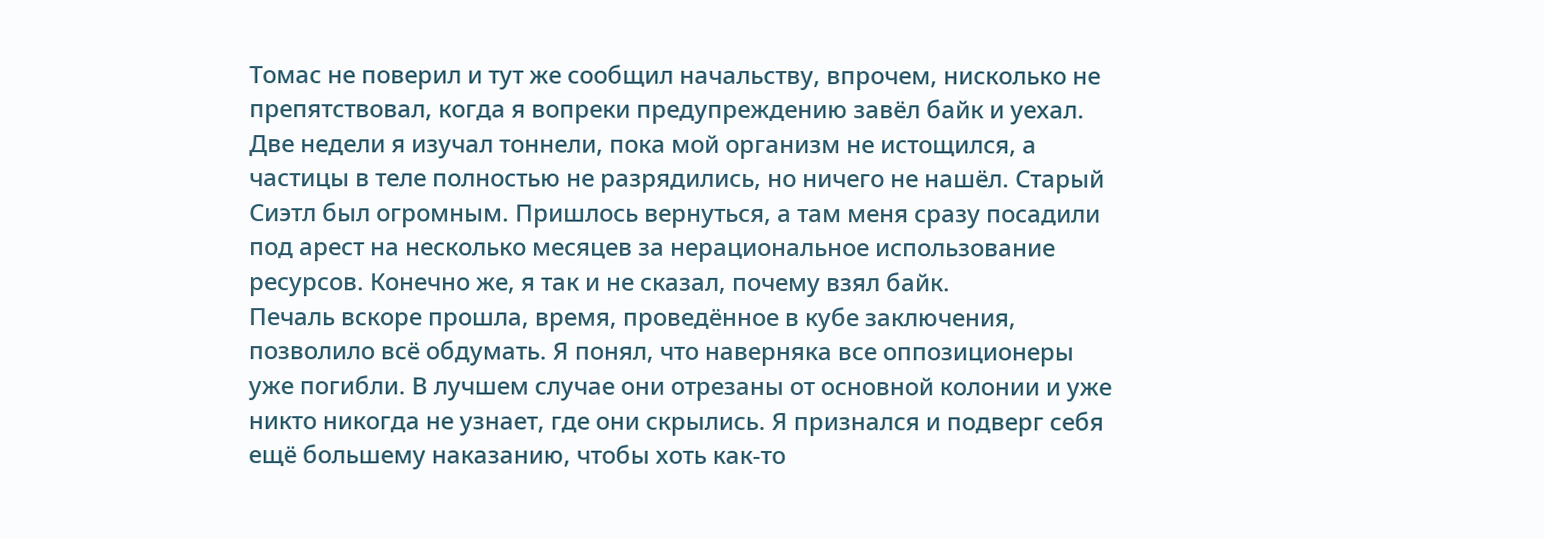Томас не поверил и тут же сообщил начальству, впрочем, нисколько не препятствовал, когда я вопреки предупреждению завёл байк и уехал. Две недели я изучал тоннели, пока мой организм не истощился, а частицы в теле полностью не разрядились, но ничего не нашёл. Старый Сиэтл был огромным. Пришлось вернуться, а там меня сразу посадили под арест на несколько месяцев за нерациональное использование ресурсов. Конечно же, я так и не сказал, почему взял байк.
Печаль вскоре прошла, время, проведённое в кубе заключения, позволило всё обдумать. Я понял, что наверняка все оппозиционеры уже погибли. В лучшем случае они отрезаны от основной колонии и уже никто никогда не узнает, где они скрылись. Я признался и подверг себя ещё большему наказанию, чтобы хоть как-то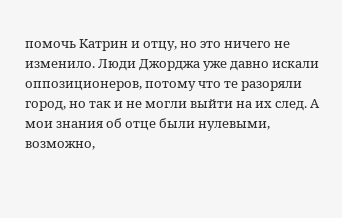помочь Катрин и отцу, но это ничего не изменило. Люди Джорджа уже давно искали оппозиционеров, потому что те разоряли город, но так и не могли выйти на их след. А мои знания об отце были нулевыми, возможно,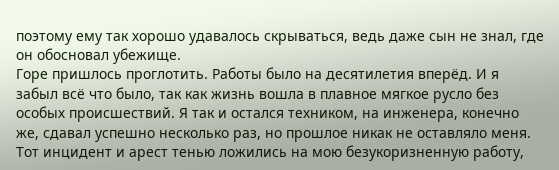поэтому ему так хорошо удавалось скрываться, ведь даже сын не знал, где он обосновал убежище.
Горе пришлось проглотить. Работы было на десятилетия вперёд. И я забыл всё что было, так как жизнь вошла в плавное мягкое русло без особых происшествий. Я так и остался техником, на инженера, конечно же, сдавал успешно несколько раз, но прошлое никак не оставляло меня. Тот инцидент и арест тенью ложились на мою безукоризненную работу,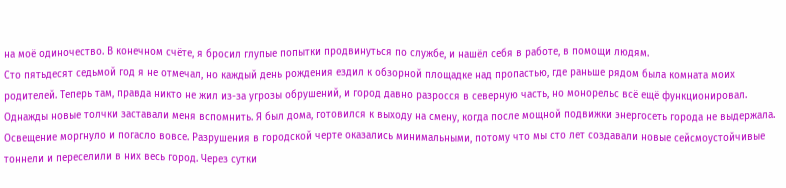на моё одиночество. В конечном счёте, я бросил глупые попытки продвинуться по службе, и нашёл себя в работе, в помощи людям.
Сто пятьдесят седьмой год я не отмечал, но каждый день рождения ездил к обзорной площадке над пропастью, где раньше рядом была комната моих родителей. Теперь там, правда никто не жил из-за угрозы обрушений, и город давно разросся в северную часть, но монорельс всё ещё функционировал.
Однажды новые толчки заставали меня вспомнить. Я был дома, готовился к выходу на смену, когда после мощной подвижки энергосеть города не выдержала. Освещение моргнуло и погасло вовсе. Разрушения в городской черте оказались минимальными, потому что мы сто лет создавали новые сейсмоустойчивые тоннели и переселили в них весь город. Через сутки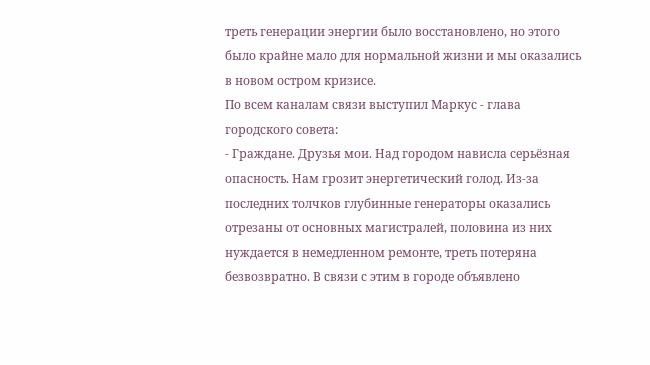треть генерации энергии было восстановлено, но этого было крайне мало для нормальной жизни и мы оказались в новом остром кризисе.
По всем каналам связи выступил Маркус - глава городского совета:
- Граждане. Друзья мои. Над городом нависла серьёзная опасность. Нам грозит энергетический голод. Из-за последних толчков глубинные генераторы оказались отрезаны от основных магистралей, половина из них нуждается в немедленном ремонте, треть потеряна безвозвратно. В связи с этим в городе объявлено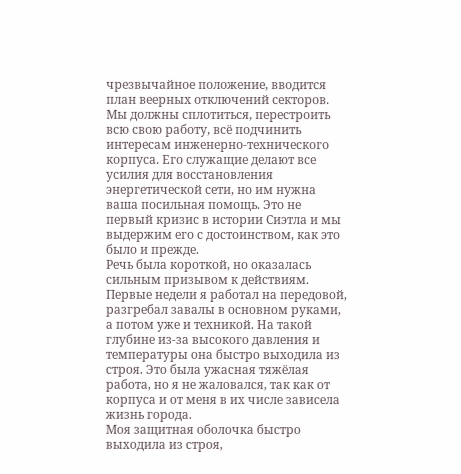чрезвычайное положение, вводится план веерных отключений секторов. Мы должны сплотиться, перестроить всю свою работу, всё подчинить интересам инженерно-технического корпуса. Его служащие делают все усилия для восстановления энергетической сети, но им нужна ваша посильная помощь. Это не первый кризис в истории Сиэтла и мы выдержим его с достоинством, как это было и прежде.
Речь была короткой, но оказалась сильным призывом к действиям. Первые недели я работал на передовой, разгребал завалы в основном руками, а потом уже и техникой. На такой глубине из-за высокого давления и температуры она быстро выходила из строя. Это была ужасная тяжёлая работа, но я не жаловался, так как от корпуса и от меня в их числе зависела жизнь города.
Моя защитная оболочка быстро выходила из строя,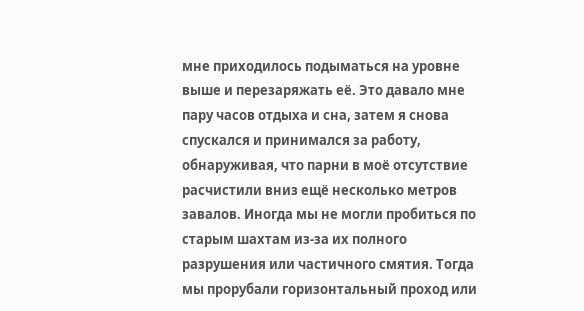мне приходилось подыматься на уровне выше и перезаряжать её. Это давало мне пару часов отдыха и сна, затем я снова спускался и принимался за работу, обнаруживая, что парни в моё отсутствие расчистили вниз ещё несколько метров завалов. Иногда мы не могли пробиться по старым шахтам из-за их полного разрушения или частичного смятия. Тогда мы прорубали горизонтальный проход или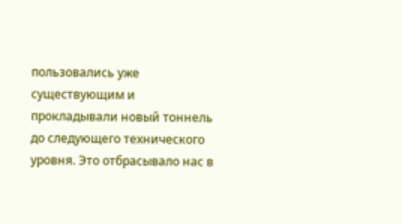пользовались уже существующим и прокладывали новый тоннель до следующего технического уровня. Это отбрасывало нас в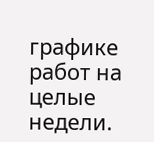графике работ на целые недели.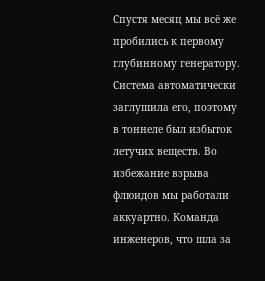Спустя месяц мы всё же пробились к первому глубинному генератору. Система автоматически заглушила его, поэтому в тоннеле был избыток летучих веществ. Во избежание взрыва флюидов мы работали аккуартно. Команда инженеров, что шла за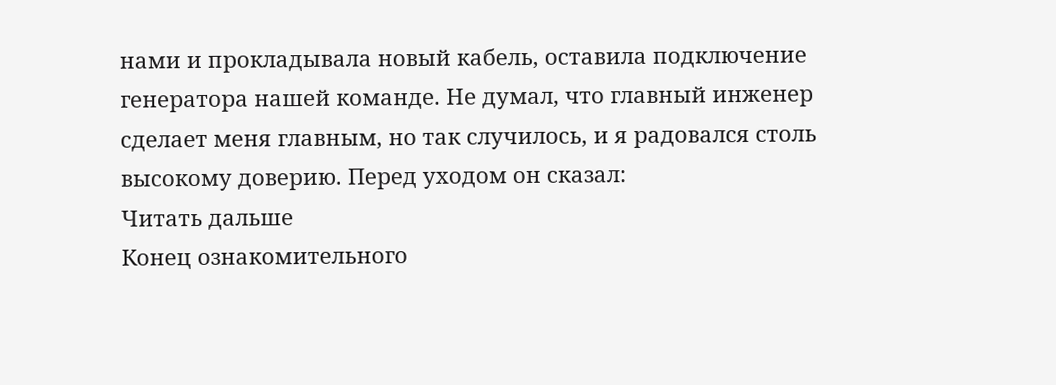нами и прокладывала новый кабель, оставила подключение генератора нашей команде. Не думал, что главный инженер сделает меня главным, но так случилось, и я радовался столь высокому доверию. Перед уходом он сказал:
Читать дальше
Конец ознакомительного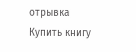отрывка
Купить книгу